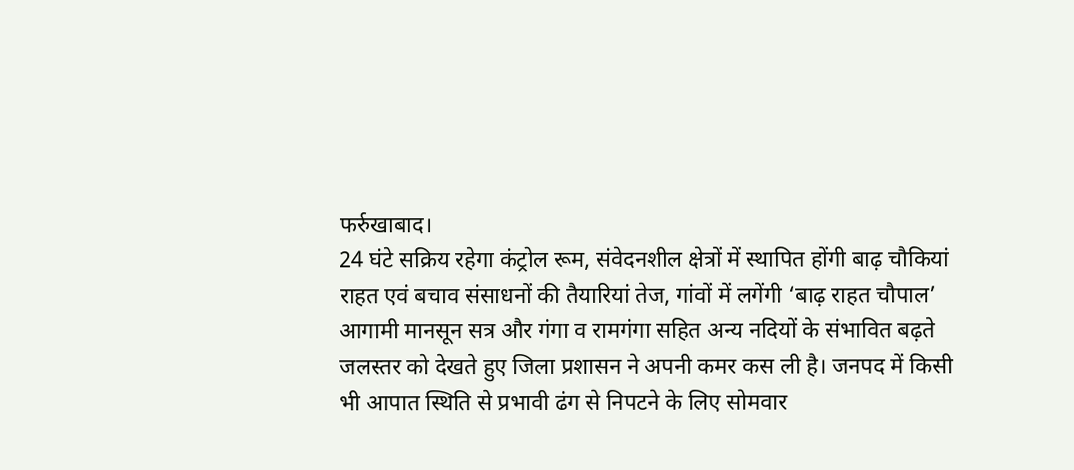फर्रुखाबाद।
24 घंटे सक्रिय रहेगा कंट्रोल रूम, संवेदनशील क्षेत्रों में स्थापित होंगी बाढ़ चौकियां
राहत एवं बचाव संसाधनों की तैयारियां तेज, गांवों में लगेंगी ‘बाढ़ राहत चौपाल’
आगामी मानसून सत्र और गंगा व रामगंगा सहित अन्य नदियों के संभावित बढ़ते जलस्तर को देखते हुए जिला प्रशासन ने अपनी कमर कस ली है। जनपद में किसी भी आपात स्थिति से प्रभावी ढंग से निपटने के लिए सोमवार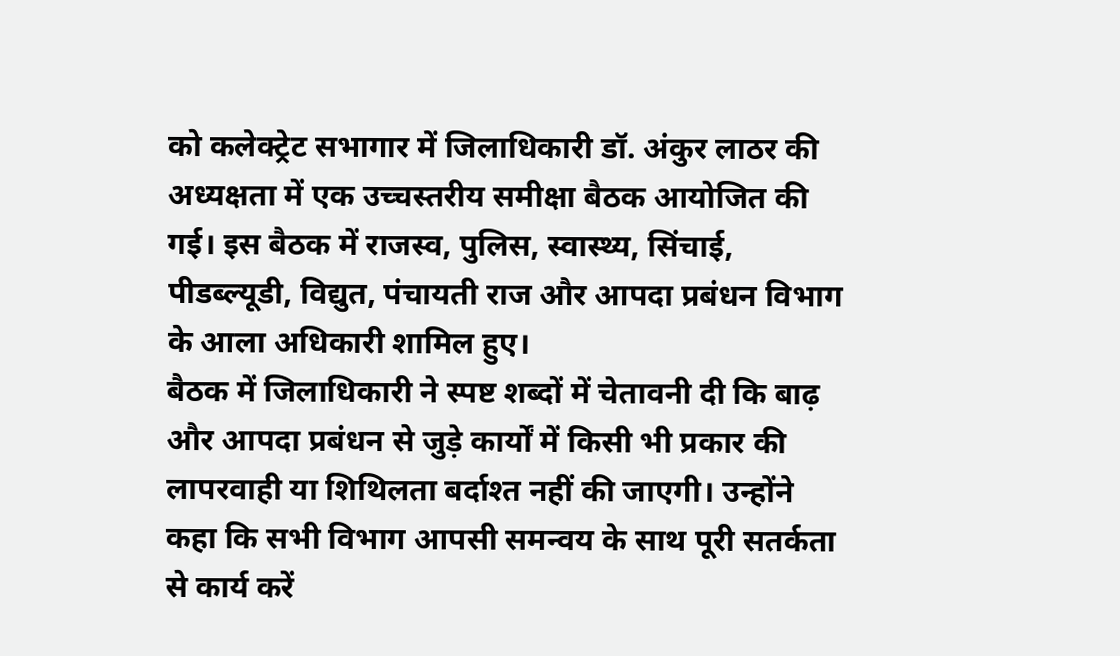को कलेक्ट्रेट सभागार में जिलाधिकारी डॉ. अंकुर लाठर की अध्यक्षता में एक उच्चस्तरीय समीक्षा बैठक आयोजित की गई। इस बैठक में राजस्व, पुलिस, स्वास्थ्य, सिंचाई, पीडब्ल्यूडी, विद्युत, पंचायती राज और आपदा प्रबंधन विभाग के आला अधिकारी शामिल हुए।
बैठक में जिलाधिकारी ने स्पष्ट शब्दों में चेतावनी दी कि बाढ़ और आपदा प्रबंधन से जुड़े कार्यों में किसी भी प्रकार की लापरवाही या शिथिलता बर्दाश्त नहीं की जाएगी। उन्होंने कहा कि सभी विभाग आपसी समन्वय के साथ पूरी सतर्कता से कार्य करें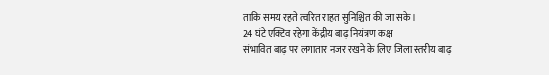ताकि समय रहते त्वरित राहत सुनिश्चित की जा सके।
24 घंटे एक्टिव रहेगा केंद्रीय बाढ़ नियंत्रण कक्ष
संभावित बाढ़ पर लगातार नजर रखने के लिए जिला स्तरीय बाढ़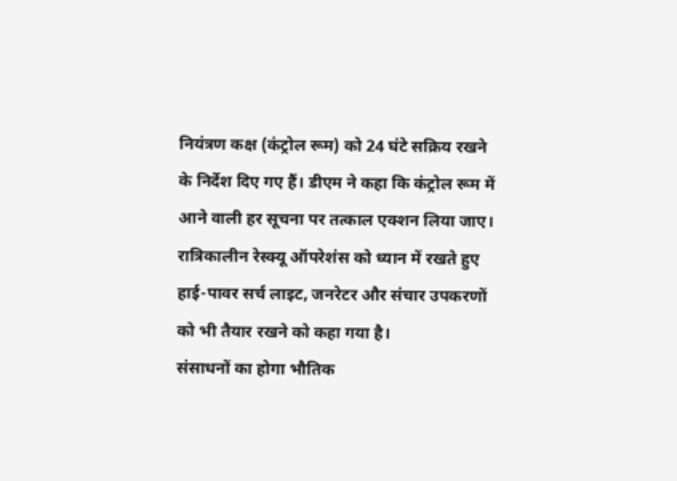नियंत्रण कक्ष (कंट्रोल रूम) को 24 घंटे सक्रिय रखने के निर्देश दिए गए हैं। डीएम ने कहा कि कंट्रोल रूम में आने वाली हर सूचना पर तत्काल एक्शन लिया जाए। रात्रिकालीन रेस्क्यू ऑपरेशंस को ध्यान में रखते हुए हाई-पावर सर्च लाइट, जनरेटर और संचार उपकरणों को भी तैयार रखने को कहा गया है।
संसाधनों का होगा भौतिक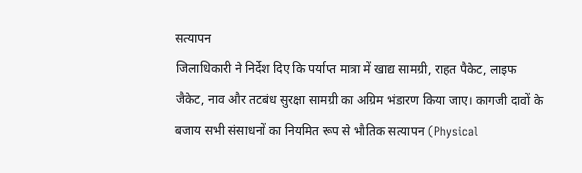सत्यापन
जिलाधिकारी ने निर्देश दिए कि पर्याप्त मात्रा में खाद्य सामग्री, राहत पैकेट, लाइफ जैकेट, नाव और तटबंध सुरक्षा सामग्री का अग्रिम भंडारण किया जाए। कागजी दावों के बजाय सभी संसाधनों का नियमित रूप से भौतिक सत्यापन (Physical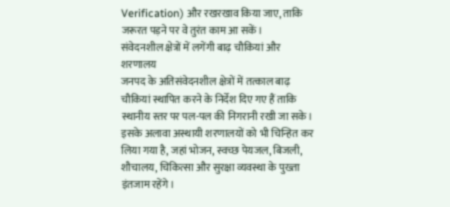Verification) और रखरखाव किया जाए, ताकि जरूरत पड़ने पर वे तुरंत काम आ सकें।
संवेदनशील क्षेत्रों में लगेंगी बाढ़ चौकियां और शरणालय
जनपद के अतिसंवेदनशील क्षेत्रों में तत्काल बाढ़ चौकियां स्थापित करने के निर्देश दिए गए हैं ताकि स्थानीय स्तर पर पल-पल की निगरानी रखी जा सके। इसके अलावा अस्थायी शरणालयों को भी चिन्हित कर लिया गया है, जहां भोजन, स्वच्छ पेयजल, बिजली, शौचालय, चिकित्सा और सुरक्षा व्यवस्था के पुख्ता इंतजाम रहेंगे।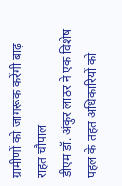ग्रामीणों को जागरूक करेंगी बाढ़ राहत चौपाल
डीएम डॉ. अंकुर लाठर ने एक विशेष पहल के तहत अधिकारियों को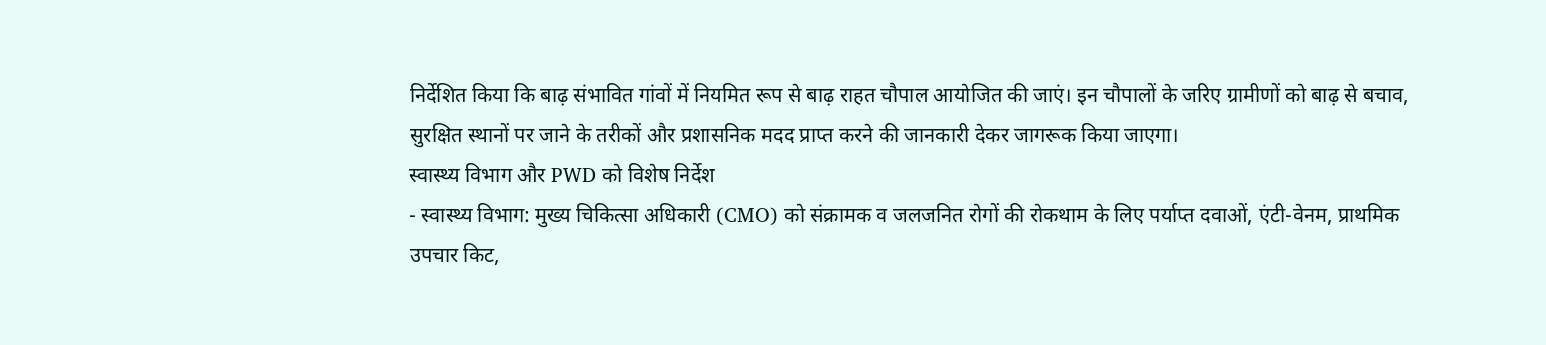निर्देशित किया कि बाढ़ संभावित गांवों में नियमित रूप से बाढ़ राहत चौपाल आयोजित की जाएं। इन चौपालों के जरिए ग्रामीणों को बाढ़ से बचाव, सुरक्षित स्थानों पर जाने के तरीकों और प्रशासनिक मदद प्राप्त करने की जानकारी देकर जागरूक किया जाएगा।
स्वास्थ्य विभाग और PWD को विशेष निर्देश
- स्वास्थ्य विभाग: मुख्य चिकित्सा अधिकारी (CMO) को संक्रामक व जलजनित रोगों की रोकथाम के लिए पर्याप्त दवाओं, एंटी-वेनम, प्राथमिक उपचार किट,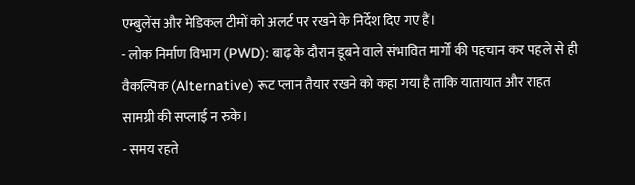एम्बुलेंस और मेडिकल टीमों को अलर्ट पर रखने के निर्देश दिए गए हैं।
- लोक निर्माण विभाग (PWD): बाढ़ के दौरान डूबने वाले संभावित मार्गों की पहचान कर पहले से ही वैकल्पिक (Alternative) रूट प्लान तैयार रखने को कहा गया है ताकि यातायात और राहत सामग्री की सप्लाई न रुके।
- समय रहते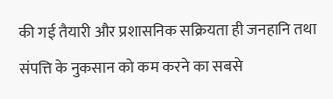की गई तैयारी और प्रशासनिक सक्रियता ही जनहानि तथा संपत्ति के नुकसान को कम करने का सबसे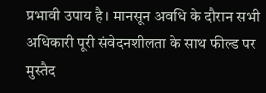प्रभावी उपाय है। मानसून अवधि के दौरान सभी अधिकारी पूरी संवेदनशीलता के साथ फील्ड पर मुस्तैद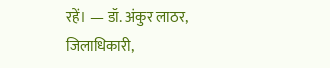रहें। — डॉ. अंकुर लाठर, जिलाधिकारी,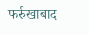फर्रुखाबाद